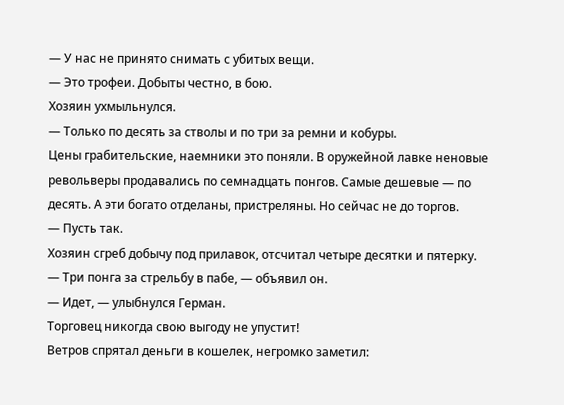— У нас не принято снимать с убитых вещи.
— Это трофеи. Добыты честно, в бою.
Хозяин ухмыльнулся.
— Только по десять за стволы и по три за ремни и кобуры.
Цены грабительские, наемники это поняли. В оружейной лавке неновые револьверы продавались по семнадцать понгов. Самые дешевые — по десять. А эти богато отделаны, пристреляны. Но сейчас не до торгов.
— Пусть так.
Хозяин сгреб добычу под прилавок, отсчитал четыре десятки и пятерку.
— Три понга за стрельбу в пабе, — объявил он.
— Идет, — улыбнулся Герман.
Торговец никогда свою выгоду не упустит!
Ветров спрятал деньги в кошелек, негромко заметил: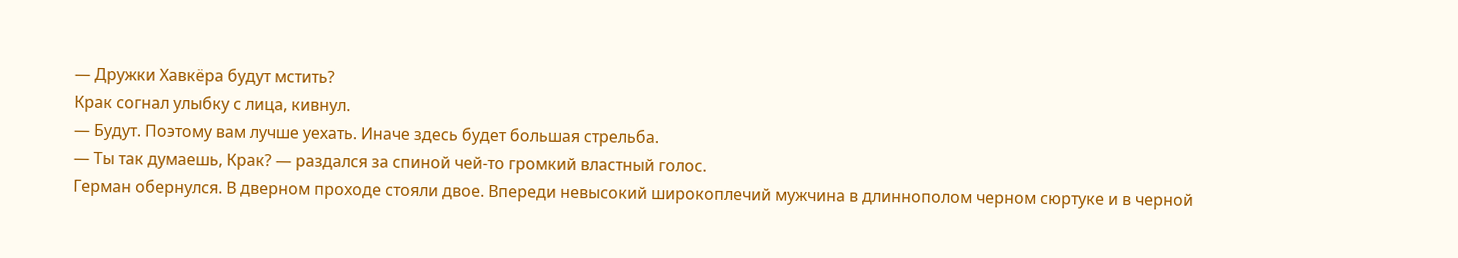— Дружки Хавкёра будут мстить?
Крак согнал улыбку с лица, кивнул.
— Будут. Поэтому вам лучше уехать. Иначе здесь будет большая стрельба.
— Ты так думаешь, Крак? — раздался за спиной чей-то громкий властный голос.
Герман обернулся. В дверном проходе стояли двое. Впереди невысокий широкоплечий мужчина в длиннополом черном сюртуке и в черной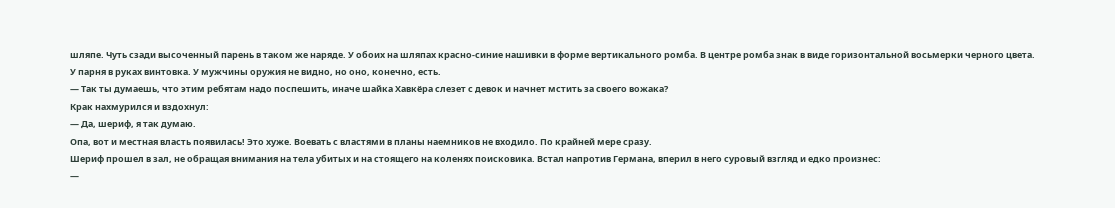шляпе. Чуть сзади высоченный парень в таком же наряде. У обоих на шляпах красно-синие нашивки в форме вертикального ромба. В центре ромба знак в виде горизонтальной восьмерки черного цвета.
У парня в руках винтовка. У мужчины оружия не видно, но оно, конечно, есть.
— Так ты думаешь, что этим ребятам надо поспешить, иначе шайка Хавкёра слезет с девок и начнет мстить за своего вожака?
Крак нахмурился и вздохнул:
— Да, шериф, я так думаю.
Опа, вот и местная власть появилась! Это хуже. Воевать с властями в планы наемников не входило. По крайней мере сразу.
Шериф прошел в зал, не обращая внимания на тела убитых и на стоящего на коленях поисковика. Встал напротив Германа, вперил в него суровый взгляд и едко произнес:
—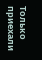Только приехали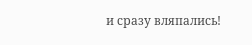и сразу вляпались!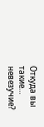Откуда вы такие… невезучие?